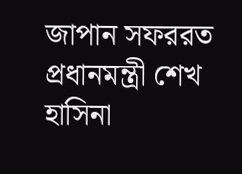জাপান সফররত প্রধানমন্ত্রী শেখ হাসিনা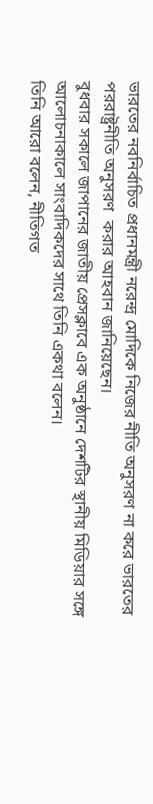ভারতের নবনির্বাচিত প্রধানমন্ত্রী নরেন্দ্র মোদিকে নিজের নীতি অনুসরণ না করে ভারতের পররাষ্ট্রনীতি অনুসরণ  করার আহবান জানিয়েছেন।
বুধবার সকালে জাপানের জাতীয় প্রেসক্লাবে এক অনুষ্ঠানে দেশটির স্থানীয় মিডিয়ার সঙ্গে আলোচনাকালে সাংবাদিকদের সাথে তিনি একথা বলেন।
তিনি আরো বলেন, নীতিগত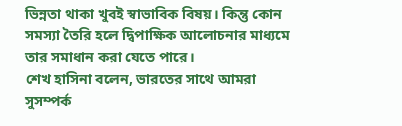ভিন্নতা থাকা খুবই স্বাভাবিক বিষয়। কিন্তু কোন সমস্যা তৈরি হলে দ্বিপাক্ষিক আলোচনার মাধ্যমে তার সমাধান করা যেতে পারে।
শেখ হাসিনা বলেন, ভারতের সাথে আমরা সুসম্পর্ক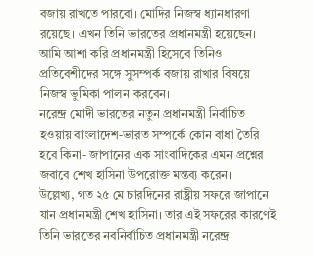বজায় রাখতে পারবো। মোদির নিজস্ব ধ্যানধারণা রয়েছে। এখন তিনি ভারতের প্রধানমন্ত্রী হয়েছেন। আমি আশা করি প্রধানমন্ত্রী হিসেবে তিনিও প্রতিবেশীদের সঙ্গে সুসম্পর্ক বজায় রাখার বিষয়ে নিজস্ব ভুমিকা পালন করবেন।
নরেন্দ্র মোদী ভারতের নতুন প্রধানমন্ত্রী নির্বাচিত হওয়ায় বাংলাদেশ-ভারত সম্পর্কে কোন বাধা তৈরি হবে কিনা- জাপানের এক সাংবাদিকের এমন প্রশ্নের জবাবে শেখ হাসিনা উপরোক্ত মন্তব্য করেন।
উল্লেখ্য, গত ২৫ মে চারদিনের রাষ্ট্রীয় সফরে জাপানে যান প্রধানমন্ত্রী শেখ হাসিনা। তার এই সফরের কারণেই তিনি ভারতের নবনির্বাচিত প্রধানমন্ত্রী নরেন্দ্র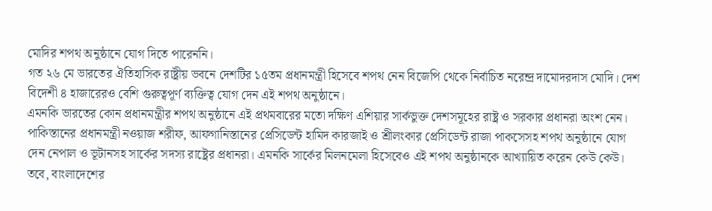মোদির শপথ অনুষ্ঠানে যোগ দিতে পারেননি।
গত ২৬ মে ভারতের ঐতিহাসিক রাষ্ট্রীয় ভবনে দেশটির ১৫তম প্রধানমন্ত্রী হিসেবে শপথ নেন বিজেপি থেকে নির্বাচিত নরেন্দ্র দামোদরদাস মোদি। দেশ বিদেশী ৪ হাজারেরও বেশি গুরুত্বপূর্ণ ব্যক্তিত্ব যোগ দেন এই শপথ অনুষ্ঠানে।
এমনকি ভারতের কোন প্রধানমন্ত্রীর শপথ অনুষ্ঠানে এই প্রথমবারের মতো দক্ষিণ এশিয়ার সার্কভুক্ত দেশসমূহের রাষ্ট্র ও সরকার প্রধানরা অংশ নেন।
পাকিস্তানের প্রধানমন্ত্রী নওয়াজ শরীফ, আফগানিস্তানের প্রেসিডেন্ট হামিদ কারজাই ও শ্রীলংকার প্রেসিডেন্ট রাজা পাকসেসহ শপথ অনুষ্ঠানে যোগ দেন নেপাল ও ভূটানসহ সার্কের সদস্য রাষ্ট্রের প্রধানরা। এমনকি সার্কের মিলনমেলা হিসেবেও এই শপথ অনুষ্ঠানকে আখ্যায়িত করেন কেউ কেউ।
তবে, বাংলাদেশের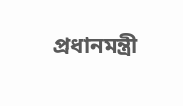প্রধানমন্ত্রী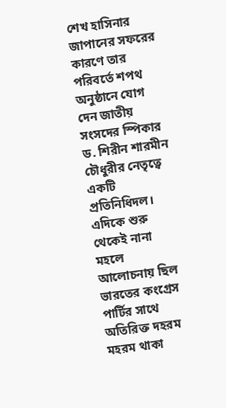শেখ হাসিনার জাপানের সফরের কারণে তার পরিবর্তে শপথ অনুষ্ঠানে যোগ দেন জাতীয় সংসদের স্পিকার ড. শিরীন শারমীন চৌধুরীর নেতৃত্বে একটি প্রতিনিধিদল।
এদিকে শুরু থেকেই নানা মহলে আলোচনায় ছিল ভারতের কংগ্রেস পার্টির সাথে অতিরিক্ত দহরম মহরম থাকা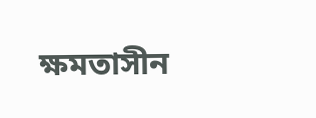ক্ষমতাসীন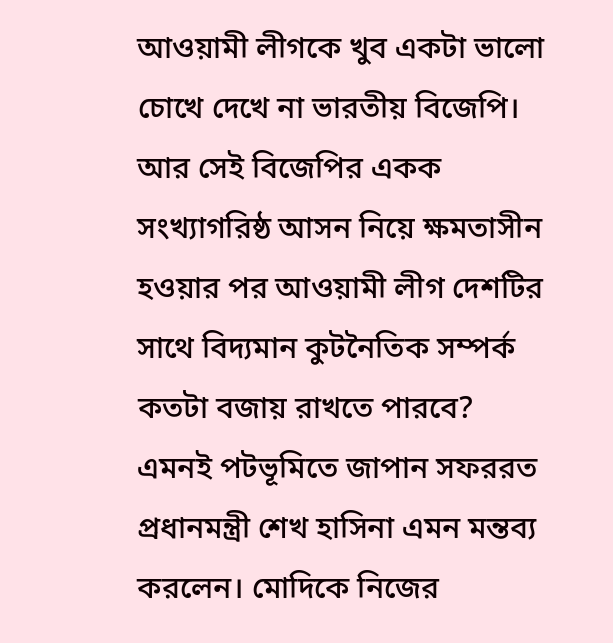আওয়ামী লীগকে খুব একটা ভালো চোখে দেখে না ভারতীয় বিজেপি। আর সেই বিজেপির একক সংখ্যাগরিষ্ঠ আসন নিয়ে ক্ষমতাসীন হওয়ার পর আওয়ামী লীগ দেশটির সাথে বিদ্যমান কুটনৈতিক সম্পর্ক কতটা বজায় রাখতে পারবে?
এমনই পটভূমিতে জাপান সফররত প্রধানমন্ত্রী শেখ হাসিনা এমন মন্তব্য করলেন। মোদিকে নিজের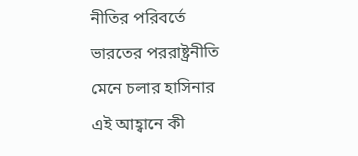নীতির পরিবর্তে ভারতের পররাষ্ট্রনীতি মেনে চলার হাসিনার এই আহ্বানে কী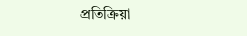প্রতিক্রিয়া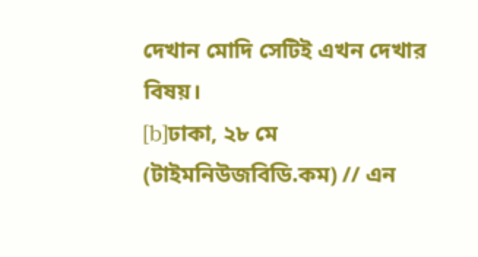দেখান মোদি সেটিই এখন দেখার বিষয়।
[b]ঢাকা, ২৮ মে (টাইমনিউজবিডি.কম) // এন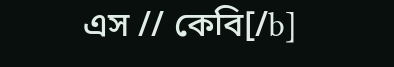এস // কেবি[/b]